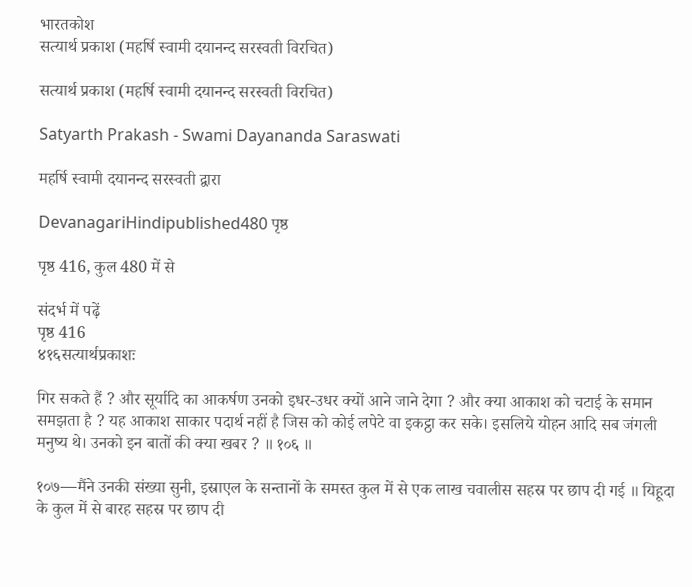भारतकोश
सत्यार्थ प्रकाश (महर्षि स्वामी दयानन्द सरस्वती विरचित)

सत्यार्थ प्रकाश (महर्षि स्वामी दयानन्द सरस्वती विरचित)

Satyarth Prakash - Swami Dayananda Saraswati

महर्षि स्वामी दयानन्द सरस्वती द्वारा

DevanagariHindipublished480 पृष्ठ

पृष्ठ 416, कुल 480 में से

संदर्भ में पढ़ें
पृष्ठ 416
४१६सत्यार्थप्रकाशः

गिर सकते हैं ? और सूर्यादि का आकर्षण उनको इधर-उधर क्यों आने जाने देगा ? और क्या आकाश को चटाई के समान समझता है ? यह आकाश साकार पदार्थ नहीं है जिस को कोई लपेटे वा इकट्ठा कर सके। इसलिये योहन आदि सब जंगली मनुष्य थे। उनको इन बातों की क्या खबर ? ॥ १०६ ॥

१०७—मैंने उनकी संख्या सुनी, इस्राएल के सन्तानों के समस्त कुल में से एक लाख चवालीस सहस्र पर छाप दी गई ॥ यिहूदा के कुल में से बारह सहस्र पर छाप दी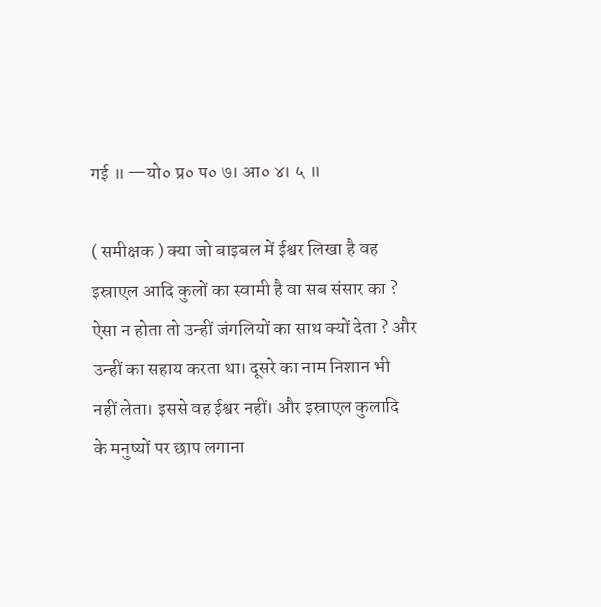गई ॥ —यो० प्र० प० ७। आ० ४। ५ ॥

( समीक्षक ) क्या जो बाइबल में ईश्वर लिखा है वह इस्राएल आदि कुलों का स्वामी है वा सब संसार का ? ऐसा न होता तो उन्हीं जंगलियों का साथ क्यों देता ? और उन्हीं का सहाय करता था। दूसरे का नाम निशान भी नहीं लेता। इससे वह ईश्वर नहीं। और इस्राएल कुलादि के मनुष्यों पर छाप लगाना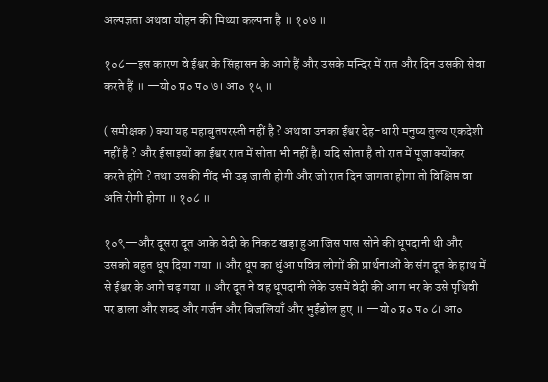अल्पज्ञता अथवा योहन की मिथ्या कल्पना है ॥ १०७ ॥

१०८—इस कारण वे ईश्वर के सिंहासन के आगे हैं और उसके मन्दिर में रात और दिन उसकी सेवा करते हैं ॥ —यो० प्र० प० ७। आ० १५ ॥

( समीक्षक ) क्या यह महाबुतपरस्ती नहीं है ? अथवा उनका ईश्वर देह-धारी मनुष्य तुल्य एकदेशी नहीं है ? और ईसाइयों का ईश्वर रात में सोता भी नहीं है। यदि सोता है तो रात में पूजा क्योंकर करते होंगे ? तथा उसकी नींद भी उड़ जाती होगी और जो रात दिन जागता होगा तो विक्षिप्त वा अति रोगी होगा ॥ १०८ ॥

१०९—और दूसरा दूत आके वेदी के निकट खड़ा हुआ जिस पास सोने की धूपदानी थी और उसको बहुत धूप दिया गया ॥ और धूप का धुंआ पवित्र लोगों की प्रार्थनाओं के संग दूत के हाथ में से ईश्वर के आगे चढ़ गया ॥ और दूत ने वह धूपदानी लेके उसमें वेदी की आग भर के उसे पृथिवी पर डाला और शब्द और गर्जन और बिजलियाँ और भुईंडोल हुए ॥ —यो० प्र० प० ८। आ०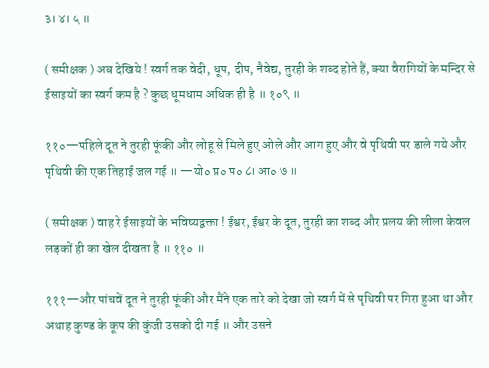३। ४। ५ ॥

( समीक्षक ) अब देखिये ! स्वर्ग तक वेदी, धूप, दीप, नैवेद्य, तुरही के शब्द होते हैं, क्या वैरागियों के मन्दिर से ईसाइयों का स्वर्ग कम है ? कुछ धूमधाम अधिक ही है ॥ १०९ ॥

११०—पहिले दूत ने तुरही फूंकी और लोहू से मिले हुए ओले और आग हुए और वे पृथिवी पर डाले गये और पृथिवी की एक तिहाई जल गई ॥ —यो० प्र० प० ८। आ० ७ ॥

( समीक्षक ) वाह रे ईसाइयों के भविष्यद्वक्ता ! ईश्वर, ईश्वर के दूत, तुरही का शब्द और प्रलय की लीला केवल लड़कों ही का खेल दीखता है ॥ ११० ॥

१११—और पांचवें दूत ने तुरही फूंकी और मैंने एक तारे को देखा जो स्वर्ग में से पृथिवी पर गिरा हुआ था और अथाह कुण्ड के कूप की कुंजी उसको दी गई ॥ और उसने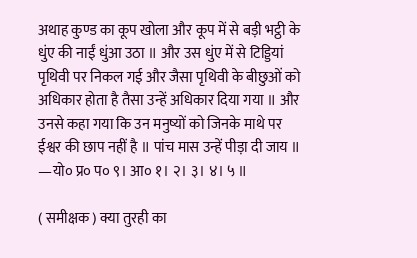अथाह कुण्ड का कूप खोला और कूप में से बड़ी भट्ठी के धुंए की नाईं धुंआ उठा ॥ और उस धुंए में से टिड्डियां पृथिवी पर निकल गई और जैसा पृथिवी के बीछुओं को अधिकार होता है तैसा उन्हें अधिकार दिया गया ॥ और उनसे कहा गया कि उन मनुष्यों को जिनके माथे पर ईश्वर की छाप नहीं है ॥ पांच मास उन्हें पीड़ा दी जाय ॥ —यो० प्र० प० ९। आ० १। २। ३। ४। ५ ॥

( समीक्षक ) क्या तुरही का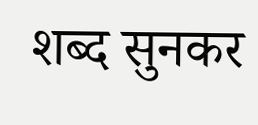शब्द सुनकर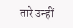तारे उन्हीं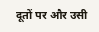दूतों पर और उसी